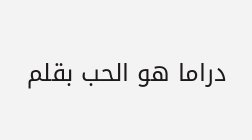دراما هو الحب بقلم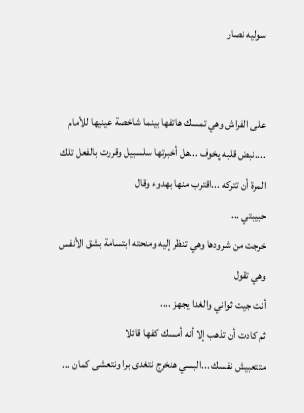سوليه نصار


على الفراش وهي تمسك هاتفها بينما شاخصة عينيها للأمام ....نبض قلبه پخوف ...هل أخبرتها سلسبيل وقررت بالفعل تلك المرة أن تتركه ...اقترب منها بهدوء وقال
حبيبتي ...
خرجت من شرودها وهي تنظر إليه ومنحته ابتسامة بشق الأنفس وهي تقول
أنت جيت ثواني والغدا يجهز ....
ثم كادت أن تذهب إلا أنه أمسك كفها قائلا
متتعبيش نفسك ...البسي هنخرج نتغدى برا ونتعشى كمان ...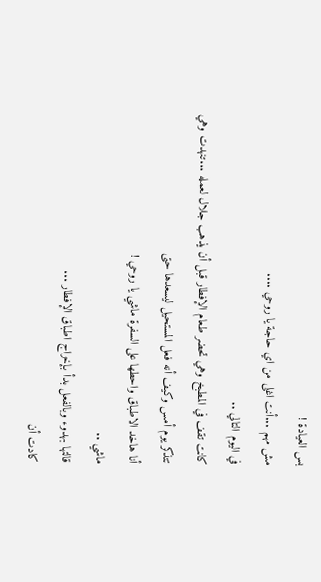بس العيادة !
مش مهم ...أنت اغلى من اي حاجة يا روحي ....
في اليوم التالي ..
كانت تقف في المطبخ وهي تحضر طعام الإفطار قبل أن يذهب جلال لعمله ...تنهدت وهي تتذكر يوم أمس وكيف أنه فعل المستحيل ليسعدها حتى
أنا هاخد الاطباق واحطها على السفرة ماشي يا روحي !
ماشي ..
قالتها بهدوء وبالفعل بدأ بإخراج اطباق الإفطار ...
كادت أن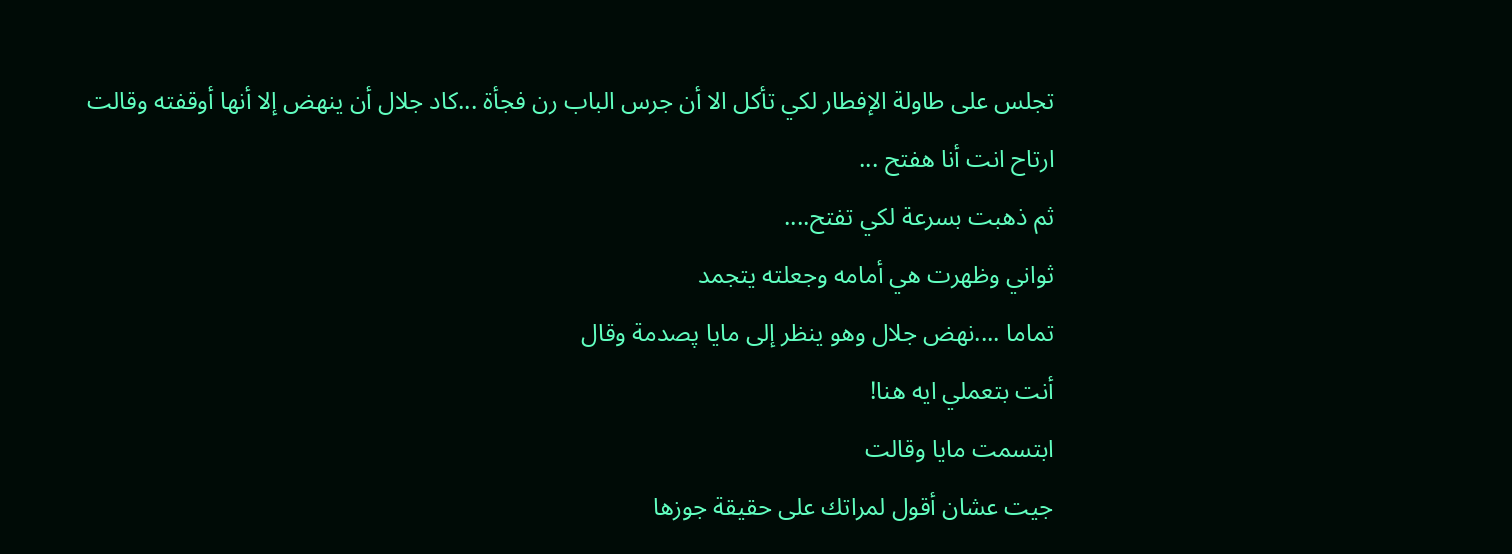تجلس على طاولة الإفطار لكي تأكل الا أن جرس الباب رن فجأة ...كاد جلال أن ينهض إلا أنها أوقفته وقالت
ارتاح انت أنا هفتح ...
ثم ذهبت بسرعة لكي تفتح....
ثواني وظهرت هي أمامه وجعلته يتجمد
تماما ....نهض جلال وهو ينظر إلى مايا پصدمة وقال
أنت بتعملي ايه هنا!
ابتسمت مايا وقالت
جيت عشان أقول لمراتك على حقيقة جوزها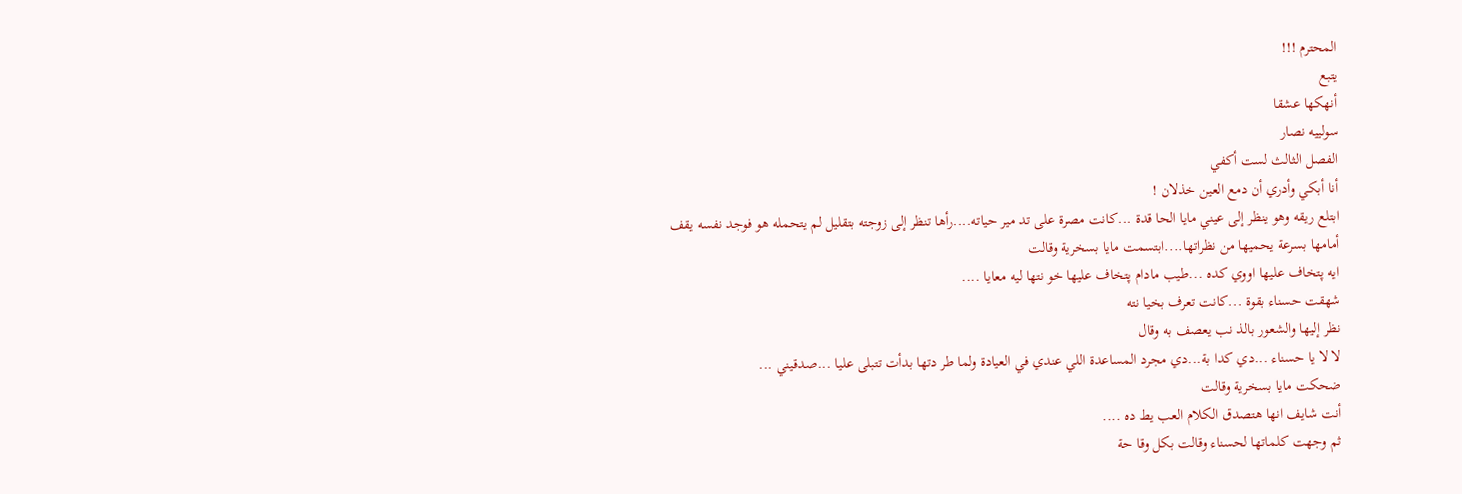المحترم !!!
يتبع
أنهكها عشقا
سولييه نصار
الفصل الثالث لست أكفي
أنا أبكي وأدري أن دمع العين خذلان !
ابتلع ريقه وهو ينظر إلى عيني مايا الحا قدة ...كانت مصرة على تد مير حياته....رأها تنظر إلى زوجته بتقليل لم يتحمله هو فوجد نفسه يقف أمامها بسرعة يحميها من نظراتها....ابتسمت مايا بسخرية وقالت
ايه پتخاف عليها اووي كده ...طيب مادام پتخاف عليها خو نتها ليه معايا ....
شهقت حسناء بقوة ...كانت تعرف بخيا نته
نظر إليها والشعور بالذ نب يعصف به وقال
لا لا يا حسناء ...دي كدا بة...دي مجرد المساعدة اللي عندي في العيادة ولما طر دتها بدأت تتبلى عليا ...صدقيني ...
ضحكت مايا بسخرية وقالت
أنت شايف انها هتصدق الكلام العب يط ده ....
ثم وجهت كلماتها لحسناء وقالت بكل وقا حة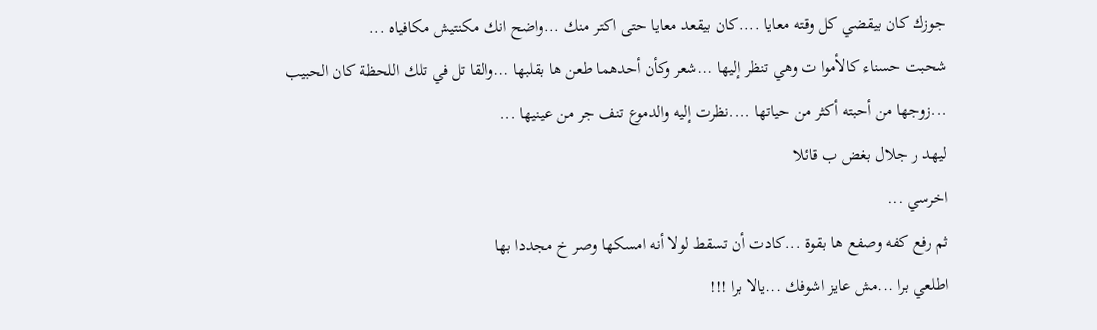جوزك كان بيقضي كل وقته معايا ....كان بيقعد معايا حتى اكتر منك ...واضح انك مكنتيش مكافياه ...
شحبت حسناء كالأموا ت وهي تنظر إليها ...شعر وكأن أحدهما طعن ها بقلبها ...والقا تل في تلك اللحظة كان الحبيب ...زوجها من أحبته أكثر من حياتها ....نظرت إليه والدموع تنف جر من عينيها ...
ليهد ر جلال بغض ب قائلا
اخرسي ...
ثم رفع كفه وصفع ها بقوة ...كادت أن تسقط لولا أنه امسكها وصر خ مجددا بها
اطلعي برا ...مش عايز اشوفك ...يالا برا !!!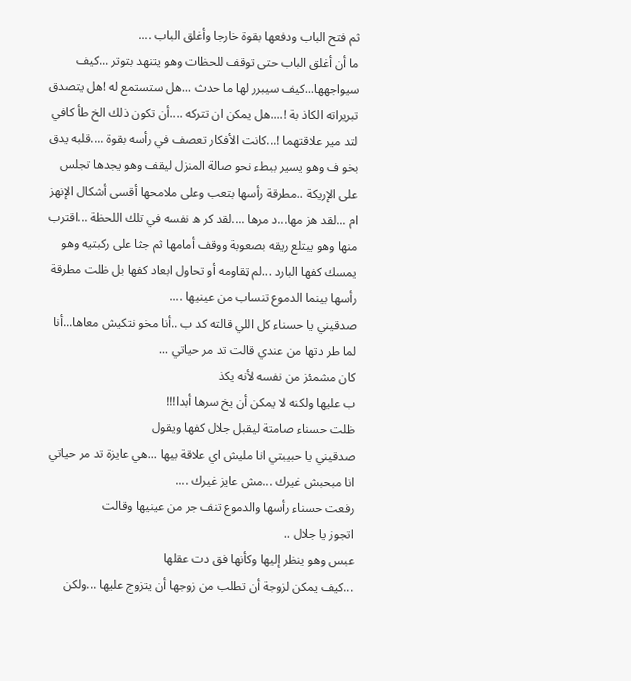ثم فتح الباب ودفعها بقوة خارجا وأغلق الباب ....
ما أن أغلق الباب حتى توقف للحظات وهو يتنهد بتوتر ...كيف سيواجهها...كيف سيبرر لها ما حدث ...هل ستستمع له !هل يتصدق تبريراته الكاذ بة !....هل يمكن ان تتركه ....أن تكون ذلك الخ طأ كافي لتد مير علاقتهما !...كانت الأفكار تعصف في رأسه بقوة ....قلبه يدق بخو ف وهو يسير ببطء نحو صالة المنزل ليقف وهو يجدها تجلس على الإريكة ..مطرقة رأسها بتعب وعلى ملامحها أقسى أشكال الإنهز ام ...لقد هز مها...د مرها ....لقد كر ه نفسه في تلك اللحظة ...اقترب منها وهو يبتلع ريقه بصعوبة ووقف أمامها ثم جثا على ركبتيه وهو يمسك كفها البارد ...لم ټقاومه أو تحاول ابعاد كفها بل ظلت مطرقة رأسها بينما الدموع تنساب من عينيها ....
صدقيني يا حسناء كل اللي قالته كد ب ..أنا مخو نتكيش معاها...أنا لما طر دتها من عندي قالت تد مر حياتي ...
كان مشمئز من نفسه لأنه يكذ
ب عليها ولكنه لا يمكن أن يخ سرها أبدا!!!
ظلت حسناء صامتة ليقبل جلال كفها ويقول
صدقيني يا حبيبتي انا مليش اي علاقة بيها ...هي عايزة تد مر حياتي انا مبحبش غيرك ...مش عايز غيرك ....
رفعت حسناء رأسها والدموع تنف جر من عينيها وقالت
اتجوز يا جلال ..
عبس وهو ينظر إليها وكأنها فق دت عقلها
...كيف يمكن لزوجة أن تطلب من زوجها أن يتزوج عليها ...ولكن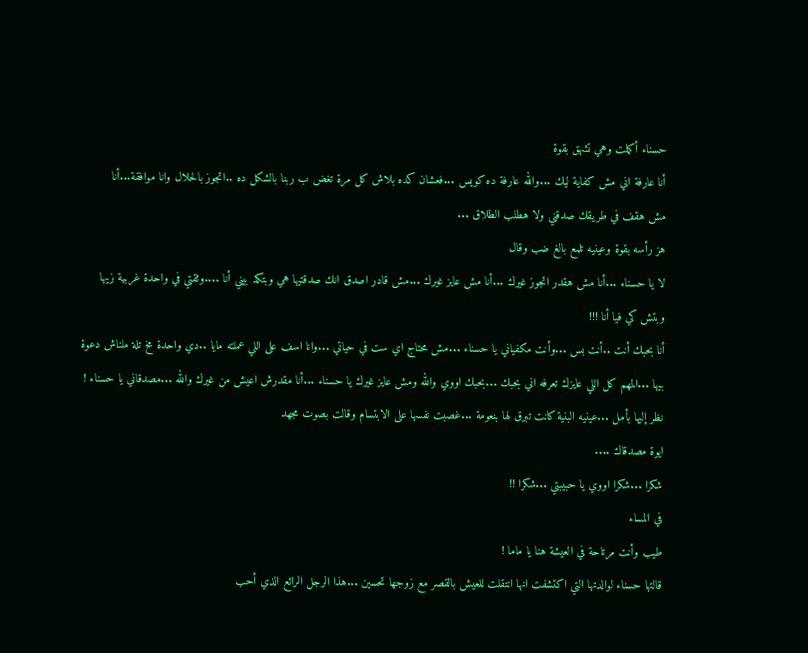حسناء أكملت وهي تشهق بقوة
أنا عارفة اني مش كفاية ليك ...والله عارفة ده كويس ...فعشان كده بلاش كل مرة تغض ب ربنا بالشكل ده ..اتجوز بالحلال وانا موافقة...أنا
مش هقف في طريقك صدقني ولا هطلب الطلاق ...
هز رأسه بقوة وعينيه تلمع بالغ ضب وقال
لا يا حسناء ...أنا مش هقدر اتجوز غيرك ...أنا مش عايز غيرك ...مش قادر اصدق انك صدقتيها هي وبتكذ بيني أنا ....وثقتي في واحدة غربية زيها وبتش كي فيا أنا !!!
أنا بحبك أنت ..أنت بس ...وأنت مكفياني يا حسناء ...مش محتاج اي ست في حياتي ...وانا اسف على اللي عملته مايا ..دي واحدة مخ تلة ملناش دعوة بيها ...المهم كل اللي عايزك تعرفه اني بحبك ...بحبك اووي والله ومش عايز غيرك يا حسناء ...أنا مقدرش اعيش من غيرك والله ...مصدقاني يا حسناء !
نظر إليها بأمل ...عينيه البنية كانت تبرق لها بنعومة ...غصبت نفسها على الابتسام وقالت بصوت مجهد
ايوة مصدقاك ....
شكرا ...شكرا اووي يا حبيبتي ...شكرا !!
في المساء
طيب وأنت مرتاحة في العيشة هنا يا ماما !
قالتها حسناء لوالدتها التي اكتشفت انها انتقلت للعيش بالقصر مع زوجها تحسين ...هذا الرجل الرائع الذي أحب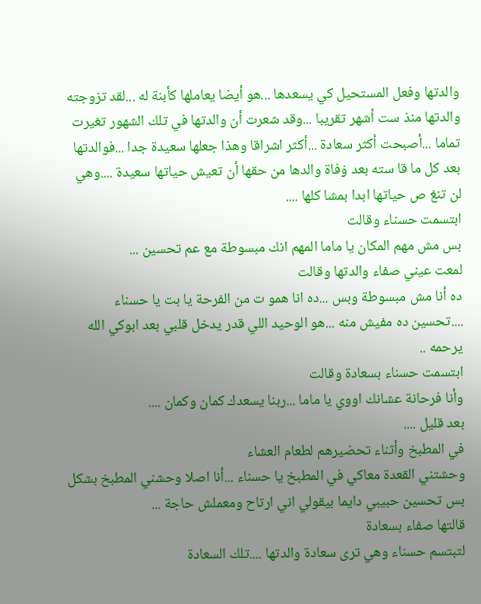والدتها وفعل المستحيل كي يسعدها ...هو أيضا يعاملها كأبنة له ...لقد تزوجته والدتها منذ ست أشهر تقريبا ...وقد شعرت أن والدتها في تلك الشهور تغيرت تماما ...أصبحت أكثر سعادة ...أكثر اشراقا وهذا جعلها سعيدة جدا ...فوالدتها بعد كل ما قا سته بعد ۏفاة والدها من حقها أن تعيش حياتها سعيدة ....وهي لن تنغ ص حياتها ابدا بمشا كلها ....
ابتسمت حسناء وقالت
بس مش مهم المكان يا ماما المهم انك مبسوطة مع عم تحسين ...
لمعت عيني صفاء والدتها وقالت
ده أنا مش مبسوطة وبس ...ده انا همو ت من الفرحة يا بت يا حسناء ....تحسين ده مفيش منه ...هو الوحيد اللي قدر يدخل قلبي بعد ابوكي الله يرحمه ..
ابتسمت حسناء بسعادة وقالت
وأنا فرحانة عشانك اووي يا ماما ...ربنا يسعدك كمان وكمان ....
بعد قليل ....
في المطبخ وأثناء تحضيرهم لطعام العشاء
وحشتني القعدة معاكي في المطبخ يا حسناء ...أنا اصلا وحشني المطبخ بشكل بس تحسين حبيبي دايما بيقولي اني ارتاح ومعملش حاجة ...
قالتها صفاء بسعادة
لتبتسم حسناء وهي ترى سعادة والدتها ....تلك السعادة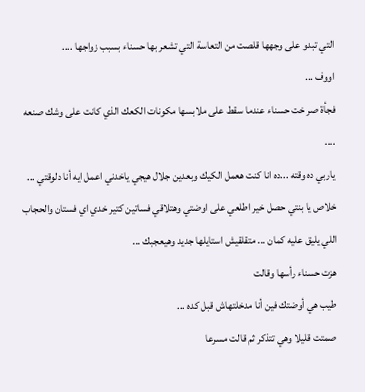التي تبدو على وجهها قلصت من التعاسة التي تشعر بها حسناء بسبب زواجها ....
اووف ...
فجأة صر خت حسناء عندما سقط على ملابسها مكونات الكعك الذي كانت على وشك صنعه ....
ياربي ده وقته ...ده انا كنت هعمل الكيك وبعدين جلال هيجي ياخدني اعمل ايه أنا دلوقتي ...
خلاص يا بنتي حصل خير اطلعي على اوضتي وهتلاقي فساتين كتير خدي اي فستان والحجاب اللي يليق عليه كمان ... متقلقيش استايلها جديد وهيعجبك ...
هزت حسناء رأسها وقالت
طيب هي أوضتك فين أنا مدخلتهاش قبل كده ...
صمتت قليلا وهي تتذكر ثم قالت مسرعا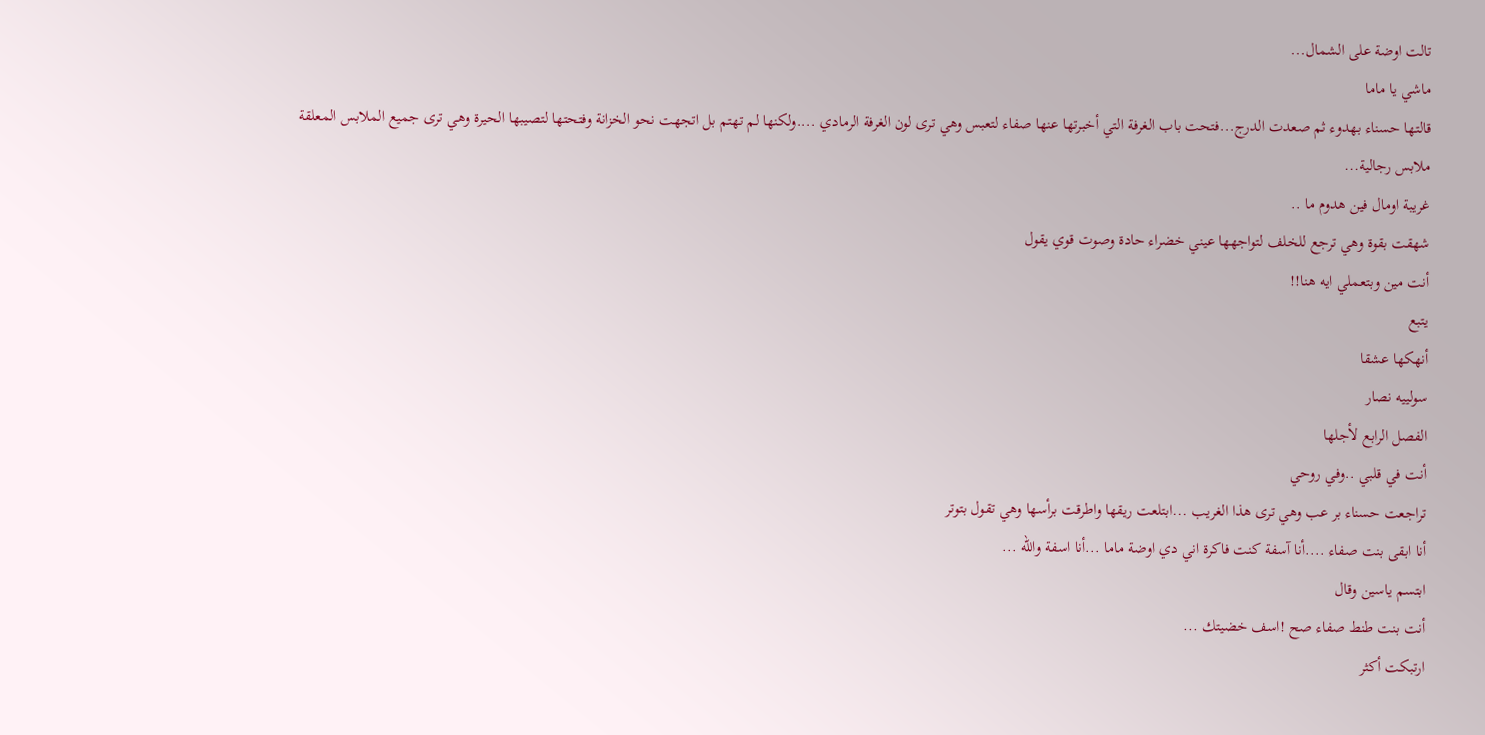تالت اوضة على الشمال...
ماشي يا ماما
قالتها حسناء بهدوء ثم صعدت الدرج...فتحت باب الغرفة التي أخبرتها عنها صفاء لتعبس وهي ترى لون الغرفة الرمادي ....ولكنها لم تهتم بل اتجهت نحو الخزانة وفتحتها لتصيبها الحيرة وهي ترى جميع الملابس المعلقة ملابس رجالية...
غريبة اومال فين هدوم ما ..
شهقت بقوة وهي ترجع للخلف لتواجهها عيني خضراء حادة وصوت قوي يقول
أنت مين وبتعملي ايه هنا!!
يتبع
أنهكها عشقا
سولييه نصار
الفصل الرابع لأجلها
أنت في قلبي ..وفي روحي
تراجعت حسناء بر عب وهي ترى هذا الغريب ...ابتلعت ريقها واطرقت برأسها وهي تقول بتوتر
أنا ابقى بنت صفاء ....أنا آسفة كنت فاكرة اني دي اوضة ماما ...أنا اسفة والله ...
ابتسم ياسين وقال
أنت بنت طنط صفاء صح !اسف خضيتك ...
ارتبكت أكثر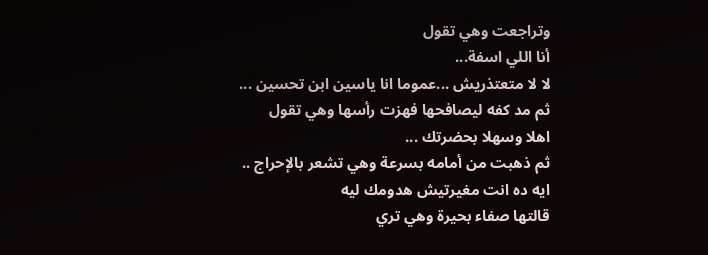وتراجعت وهي تقول
أنا اللي اسفة...
لا لا متعتذريش ...عموما انا ياسين ابن تحسين ...
ثم مد كفه ليصافحها فهزت رأسها وهي تقول
اهلا وسهلا بحضرتك ...
ثم ذهبت من أمامه بسرعة وهي تشعر بالإحراج ..
ايه ده انت مغيرتيش هدومك ليه
قالتها صفاء بحيرة وهي تري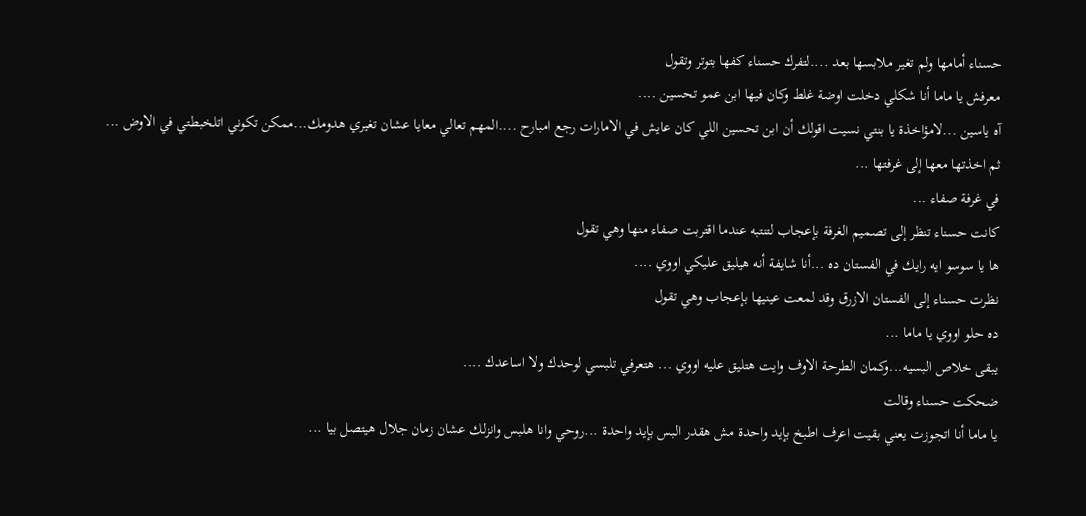حسناء أمامها ولم تغير ملابسها بعد ....لتفرك حسناء كفها بتوتر وتقول
معرفش يا ماما أنا شكلي دخلت اوضة غلط وكان فيها ابن عمو تحسين ....
آه ياسين ...لامؤاخذة يا بنتي نسيت اقولك أن ابن تحسين اللي كان عايش في الامارات رجع امبارح ....المهم تعالي معايا عشان تغيري هدومك...ممكن تكوني اتلخبطتي في الاوض ...
ثم اخذتها معها إلى غرفتها ...
في غرفة صفاء ...
كانت حسناء تنظر إلى تصميم الغرفة بإعجاب لتنتبه عندما اقتربت صفاء منها وهي تقول
ها يا سوسو ايه رايك في الفستان ده ...أنا شايفة أنه هيليق عليكي اووي ....
نظرت حسناء إلى الفستان الازرق وقد لمعت عينيها بإعجاب وهي تقول
ده حلو اووي يا ماما ...
يبقى خلاص البسيه...وكمان الطرحة الاوف وايت هتليق عليه اووي ... هتعرفي تلبسي لوحدك ولا اساعدك ....
ضحكت حسناء وقالت
يا ماما أنا اتجوزت يعني بقيت اعرف اطبخ بإيد واحدة مش هقدر البس بإيد واحدة ...روحي وانا هلبس وانزلك عشان زمان جلال هيتصل بيا ...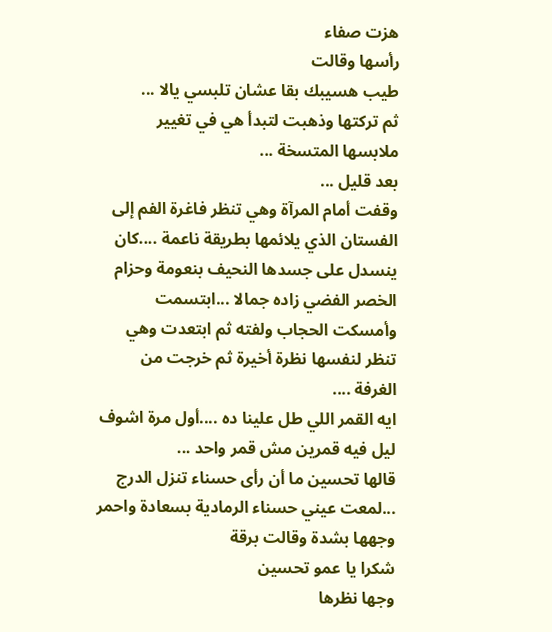هزت صفاء
رأسها وقالت
طيب هسيبك بقا عشان تلبسي يالا ...
ثم تركتها وذهبت لتبدأ هي في تغيير ملابسها المتسخة ...
بعد قليل ...
وقفت أمام المرآة وهي تنظر فاغرة الفم إلى الفستان الذي يلائمها بطريقة ناعمة ....كان ينسدل على جسدها النحيف بنعومة وحزام الخصر الفضي زاده جمالا ...ابتسمت وأمسكت الحجاب ولفته ثم ابتعدت وهي تنظر لنفسها نظرة أخيرة ثم خرجت من الغرفة ....
ايه القمر اللي طل علينا ده ....أول مرة اشوف ليل فيه قمرين مش قمر واحد ...
قالها تحسين ما أن رأى حسناء تنزل الدرج ...لمعت عيني حسناء الرمادية بسعادة واحمر وجهها بشدة وقالت برقة
شكرا يا عمو تحسين
وجها نظرها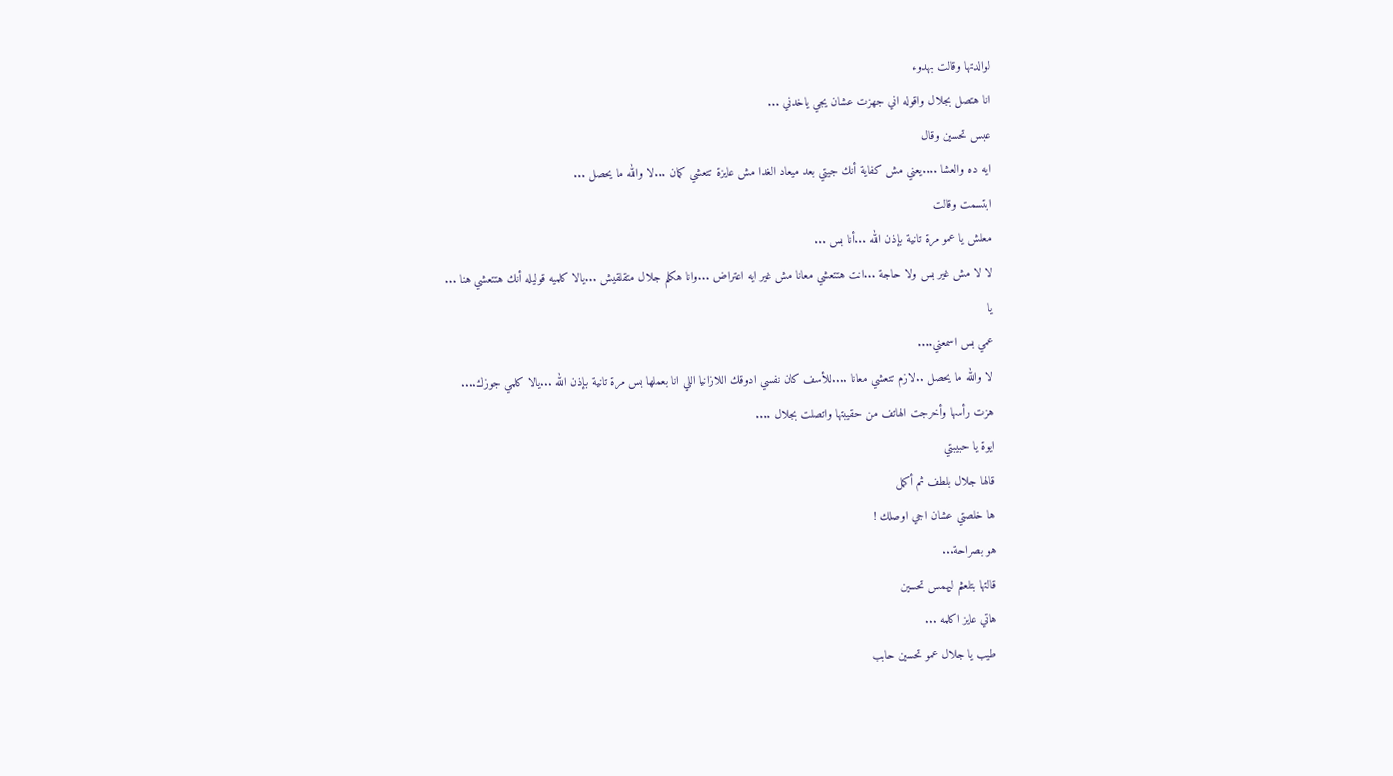لوالدتها وقالت بهدوء
انا هتصل بجلال واقوله اني جهزت عشان يجي ياخدني ...
عبس تحسين وقال
ايه ده والعشا ....يعني مش كفاية أنك جيتي بعد ميعاد الغدا مش عايزة تتعشي كمان ...لا والله ما يحصل ...
ابتسمت وقالت
معلش يا عمو مرة تانية بإذن الله ...أنا بس ...
لا لا مش غير بس ولا حاجة ...انت هتتعشي معانا مش غير ايه اعتراض ...وانا هكلم جلال متقلقيش ...يالا كلميه قوليله أنك هتتعشي هنا ...
يا
عمي بس اسمعني....
لا والله ما يحصل ..لازم تتعشي معانا ....للأسف كان نفسي ادوقك اللازانيا اللي انا بعملها بس مرة تانية بإذن الله ...يالا كلمي جوزك....
هزت رأسها وأخرجت الهاتف من حقيبتها واتصلت بجلال ....
ايوة يا حبيبتي
قالها جلال بلطف ثم أكمل
ها خلصتي عشان اجي اوصلك !
هو بصراحة...
قالتها بتلعثم ليهمس تحسين
هاتي عايز اكلمه ...
طيب يا جلال عمو تحسين حابب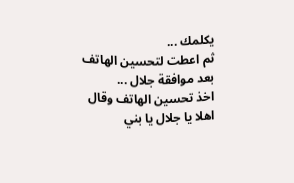يكلمك ...
ثم اعطت لتحسين الهاتف بعد موافقة جلال ...
اخذ تحسين الهاتف وقال
اهلا يا جلال يا بني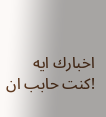اخبارك ايه !كنت حابب ان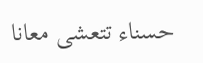حسناء تتعشى معانا